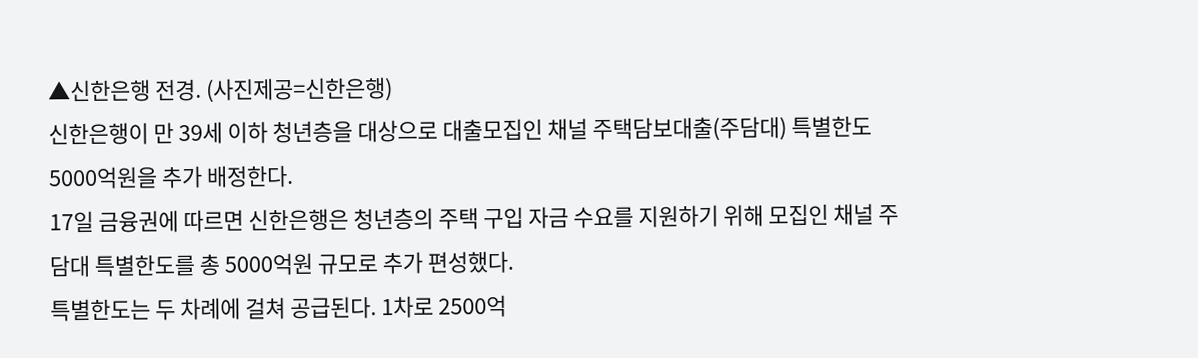▲신한은행 전경. (사진제공=신한은행)
신한은행이 만 39세 이하 청년층을 대상으로 대출모집인 채널 주택담보대출(주담대) 특별한도 5000억원을 추가 배정한다.
17일 금융권에 따르면 신한은행은 청년층의 주택 구입 자금 수요를 지원하기 위해 모집인 채널 주담대 특별한도를 총 5000억원 규모로 추가 편성했다.
특별한도는 두 차례에 걸쳐 공급된다. 1차로 2500억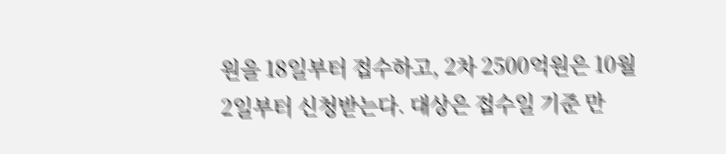원을 18일부터 접수하고, 2차 2500억원은 10월 2일부터 신청받는다. 대상은 접수일 기준 만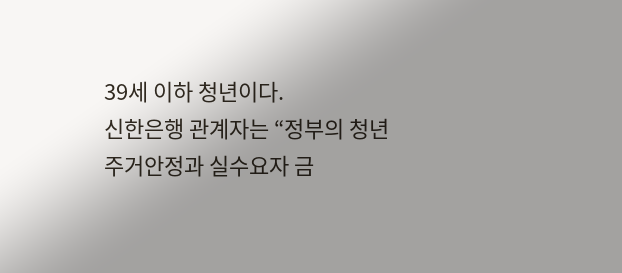39세 이하 청년이다.
신한은행 관계자는 “정부의 청년 주거안정과 실수요자 금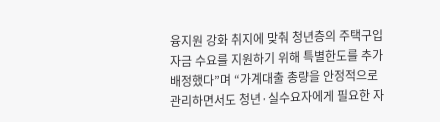융지원 강화 취지에 맞춰 청년층의 주택구입 자금 수요를 지원하기 위해 특별한도를 추가 배정했다”며 “가계대출 총량을 안정적으로 관리하면서도 청년·실수요자에게 필요한 자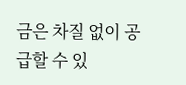금은 차질 없이 공급할 수 있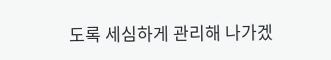도록 세심하게 관리해 나가겠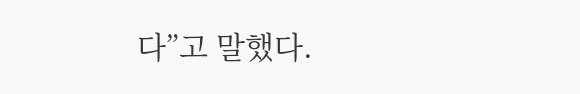다”고 말했다.